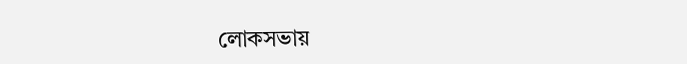লোকসভায়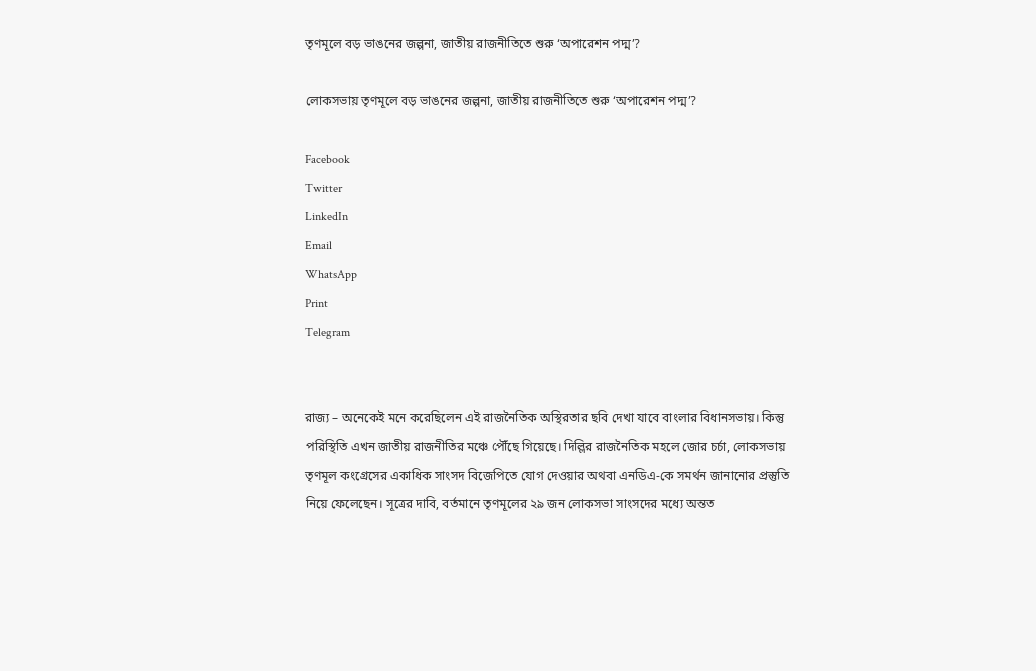তৃণমূলে বড় ভাঙনের জল্পনা, জাতীয় রাজনীতিতে শুরু ‘অপারেশন পদ্ম’?

লোকসভায় তৃণমূলে বড় ভাঙনের জল্পনা, জাতীয় রাজনীতিতে শুরু ‘অপারেশন পদ্ম’?

Facebook
Twitter
LinkedIn
Email
WhatsApp
Print
Telegram


রাজ্য – অনেকেই মনে করেছিলেন এই রাজনৈতিক অস্থিরতার ছবি দেখা যাবে বাংলার বিধানসভায়। কিন্তু পরিস্থিতি এখন জাতীয় রাজনীতির মঞ্চে পৌঁছে গিয়েছে। দিল্লির রাজনৈতিক মহলে জোর চর্চা, লোকসভায় তৃণমূল কংগ্রেসের একাধিক সাংসদ বিজেপিতে যোগ দেওয়ার অথবা এনডিএ-কে সমর্থন জানানোর প্রস্তুতি নিয়ে ফেলেছেন। সূত্রের দাবি, বর্তমানে তৃণমূলের ২৯ জন লোকসভা সাংসদের মধ্যে অন্তত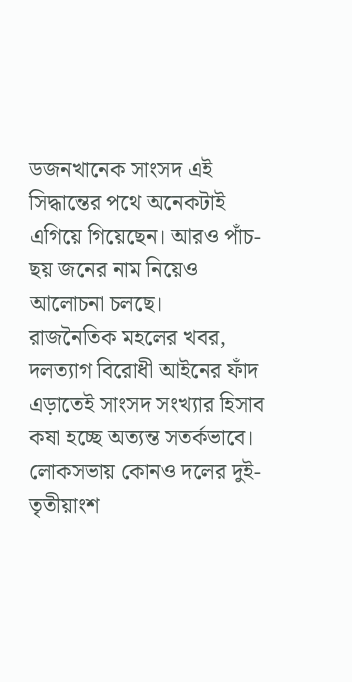ডজনখানেক সাংসদ এই সিদ্ধান্তের পথে অনেকটাই এগিয়ে গিয়েছেন। আরও পাঁচ-ছয় জনের নাম নিয়েও আলোচনা চলছে।
রাজনৈতিক মহলের খবর, দলত্যাগ বিরোধী আইনের ফাঁদ এড়াতেই সাংসদ সংখ্যার হিসাব কষা হচ্ছে অত্যন্ত সতর্কভাবে। লোকসভায় কোনও দলের দুই-তৃতীয়াংশ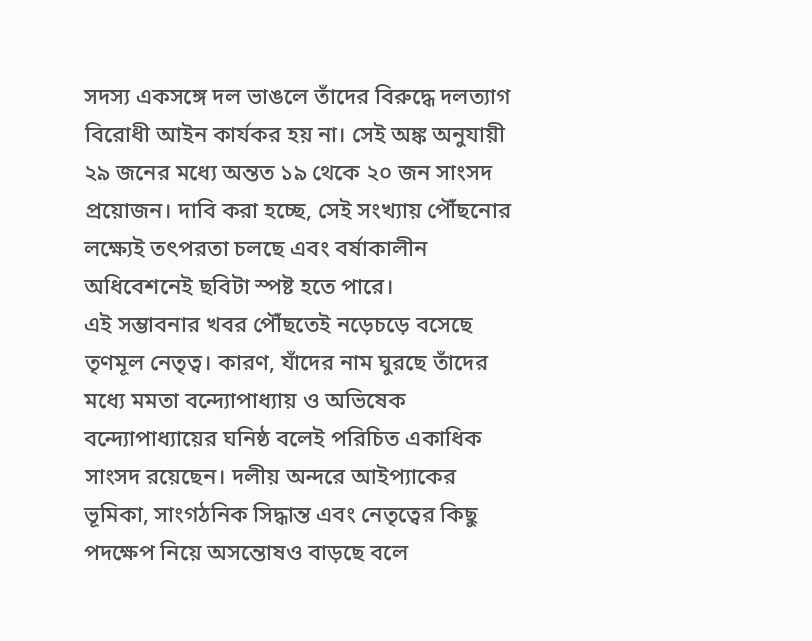সদস্য একসঙ্গে দল ভাঙলে তাঁদের বিরুদ্ধে দলত্যাগ বিরোধী আইন কার্যকর হয় না। সেই অঙ্ক অনুযায়ী ২৯ জনের মধ্যে অন্তত ১৯ থেকে ২০ জন সাংসদ প্রয়োজন। দাবি করা হচ্ছে, সেই সংখ্যায় পৌঁছনোর লক্ষ্যেই তৎপরতা চলছে এবং বর্ষাকালীন অধিবেশনেই ছবিটা স্পষ্ট হতে পারে।
এই সম্ভাবনার খবর পৌঁছতেই নড়েচড়ে বসেছে তৃণমূল নেতৃত্ব। কারণ, যাঁদের নাম ঘুরছে তাঁদের মধ্যে মমতা বন্দ্যোপাধ্যায় ও অভিষেক বন্দ্যোপাধ্যায়ের ঘনিষ্ঠ বলেই পরিচিত একাধিক সাংসদ রয়েছেন। দলীয় অন্দরে আইপ্যাকের ভূমিকা, সাংগঠনিক সিদ্ধান্ত এবং নেতৃত্বের কিছু পদক্ষেপ নিয়ে অসন্তোষও বাড়ছে বলে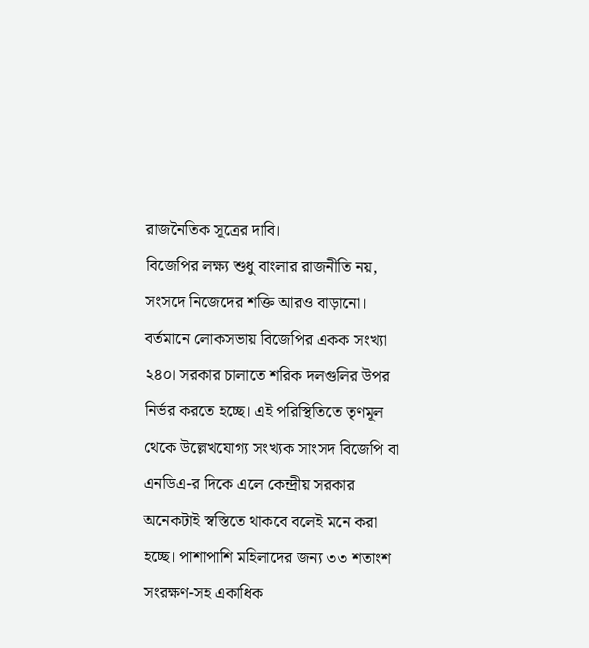রাজনৈতিক সূত্রের দাবি।
বিজেপির লক্ষ্য শুধু বাংলার রাজনীতি নয়, সংসদে নিজেদের শক্তি আরও বাড়ানো। বর্তমানে লোকসভায় বিজেপির একক সংখ্যা ২৪০। সরকার চালাতে শরিক দলগুলির উপর নির্ভর করতে হচ্ছে। এই পরিস্থিতিতে তৃণমূল থেকে উল্লেখযোগ্য সংখ্যক সাংসদ বিজেপি বা এনডিএ-র দিকে এলে কেন্দ্রীয় সরকার অনেকটাই স্বস্তিতে থাকবে বলেই মনে করা হচ্ছে। পাশাপাশি মহিলাদের জন্য ৩৩ শতাংশ সংরক্ষণ-সহ একাধিক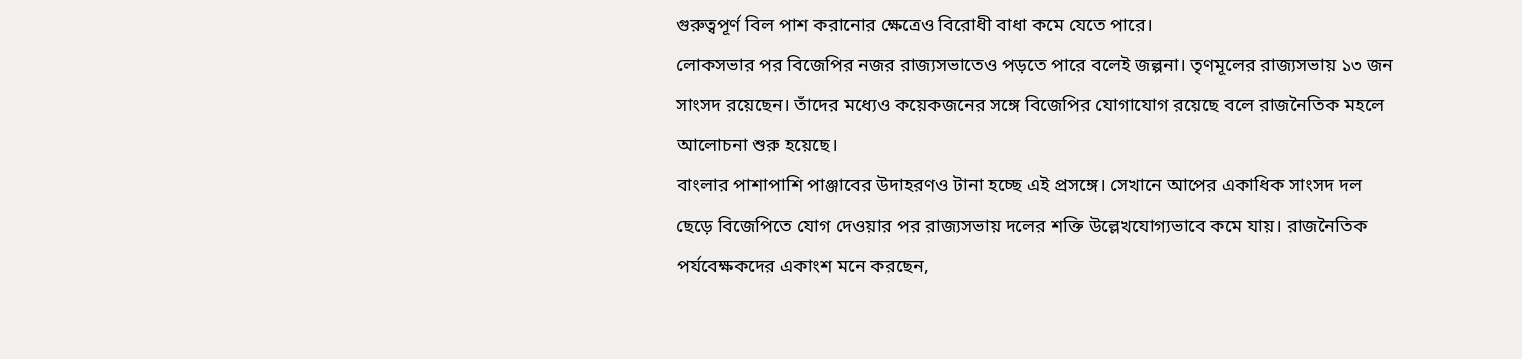গুরুত্বপূর্ণ বিল পাশ করানোর ক্ষেত্রেও বিরোধী বাধা কমে যেতে পারে।
লোকসভার পর বিজেপির নজর রাজ্যসভাতেও পড়তে পারে বলেই জল্পনা। তৃণমূলের রাজ্যসভায় ১৩ জন সাংসদ রয়েছেন। তাঁদের মধ্যেও কয়েকজনের সঙ্গে বিজেপির যোগাযোগ রয়েছে বলে রাজনৈতিক মহলে আলোচনা শুরু হয়েছে।
বাংলার পাশাপাশি পাঞ্জাবের উদাহরণও টানা হচ্ছে এই প্রসঙ্গে। সেখানে আপের একাধিক সাংসদ দল ছেড়ে বিজেপিতে যোগ দেওয়ার পর রাজ্যসভায় দলের শক্তি উল্লেখযোগ্যভাবে কমে যায়। রাজনৈতিক পর্যবেক্ষকদের একাংশ মনে করছেন,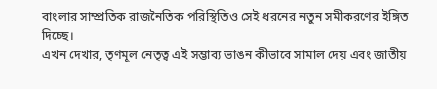বাংলার সাম্প্রতিক রাজনৈতিক পরিস্থিতিও সেই ধরনের নতুন সমীকরণের ইঙ্গিত দিচ্ছে।
এখন দেখার, তৃণমূল নেতৃত্ব এই সম্ভাব্য ভাঙন কীভাবে সামাল দেয় এবং জাতীয়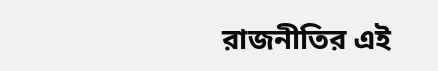রাজনীতির এই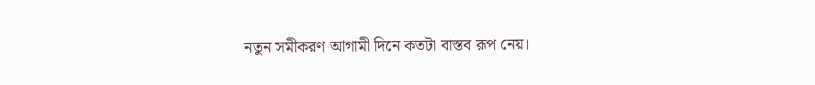নতুন সমীকরণ আগামী দিনে কতটা বাস্তব রূপ নেয়।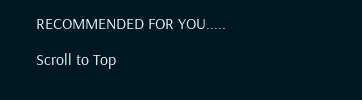RECOMMENDED FOR YOU.....

Scroll to Top